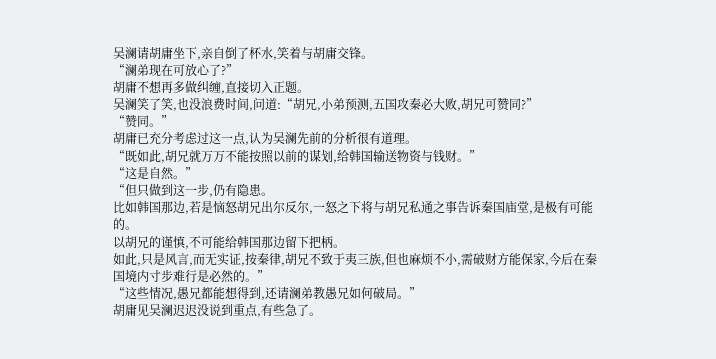吴澜请胡庸坐下,亲自倒了杯水,笑着与胡庸交锋。
“澜弟现在可放心了?”
胡庸不想再多做纠缠,直接切入正题。
吴澜笑了笑,也没浪费时间,问道:“胡兄,小弟预测,五国攻秦必大败,胡兄可赞同?”
“赞同。”
胡庸已充分考虑过这一点,认为吴澜先前的分析很有道理。
“既如此,胡兄就万万不能按照以前的谋划,给韩国输送物资与钱财。”
“这是自然。”
“但只做到这一步,仍有隐患。
比如韩国那边,若是恼怒胡兄出尔反尔,一怒之下将与胡兄私通之事告诉秦国庙堂,是极有可能的。
以胡兄的谨慎,不可能给韩国那边留下把柄。
如此,只是风言,而无实证,按秦律,胡兄不致于夷三族,但也麻烦不小,需破财方能保家,今后在秦国境内寸步难行是必然的。”
“这些情况,愚兄都能想得到,还请澜弟教愚兄如何破局。”
胡庸见吴澜迟迟没说到重点,有些急了。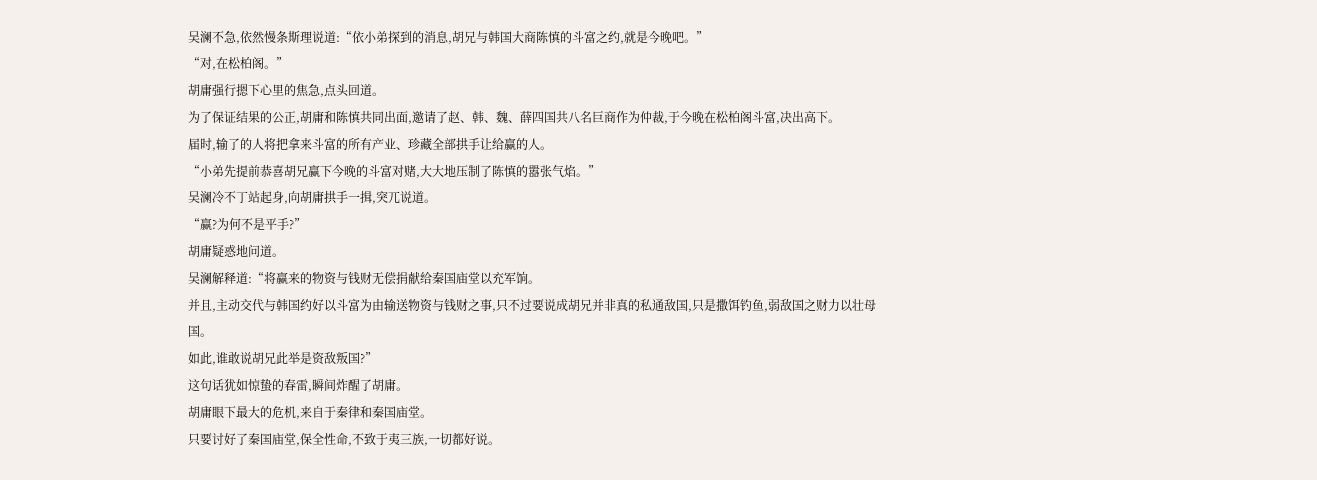吴澜不急,依然慢条斯理说道:“依小弟探到的消息,胡兄与韩国大商陈慎的斗富之约,就是今晚吧。”
“对,在松柏阁。”
胡庸强行摁下心里的焦急,点头回道。
为了保证结果的公正,胡庸和陈慎共同出面,邀请了赵、韩、魏、薛四国共八名巨商作为仲裁,于今晚在松柏阁斗富,决出高下。
届时,输了的人将把拿来斗富的所有产业、珍藏全部拱手让给赢的人。
“小弟先提前恭喜胡兄赢下今晚的斗富对赌,大大地压制了陈慎的嚣张气焰。”
吴澜冷不丁站起身,向胡庸拱手一揖,突兀说道。
“赢?为何不是平手?”
胡庸疑惑地问道。
吴澜解释道:“将赢来的物资与钱财无偿捐献给秦国庙堂以充军饷。
并且,主动交代与韩国约好以斗富为由输送物资与钱财之事,只不过要说成胡兄并非真的私通敌国,只是撒饵钓鱼,弱敌国之财力以壮母国。
如此,谁敢说胡兄此举是资敌叛国?”
这句话犹如惊蛰的春雷,瞬间炸醒了胡庸。
胡庸眼下最大的危机,来自于秦律和秦国庙堂。
只要讨好了秦国庙堂,保全性命,不致于夷三族,一切都好说。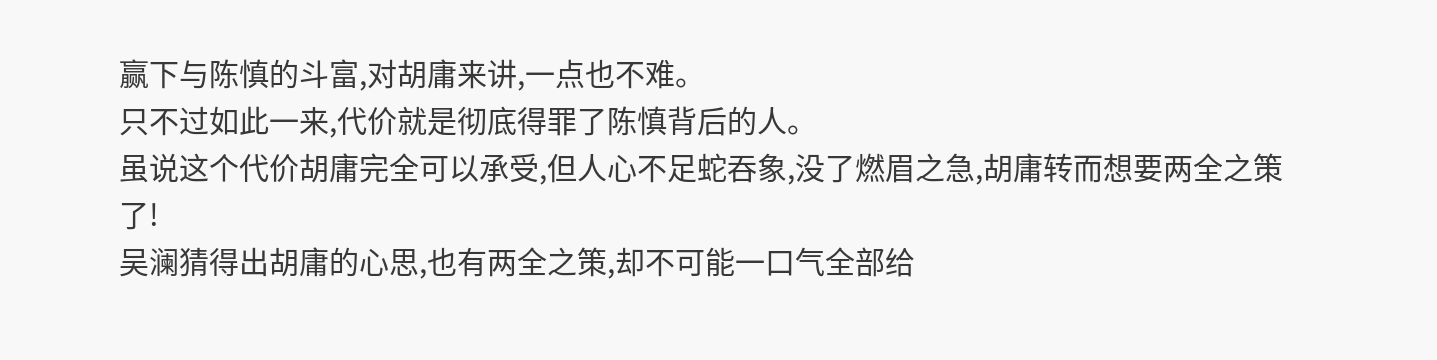赢下与陈慎的斗富,对胡庸来讲,一点也不难。
只不过如此一来,代价就是彻底得罪了陈慎背后的人。
虽说这个代价胡庸完全可以承受,但人心不足蛇吞象,没了燃眉之急,胡庸转而想要两全之策了!
吴澜猜得出胡庸的心思,也有两全之策,却不可能一口气全部给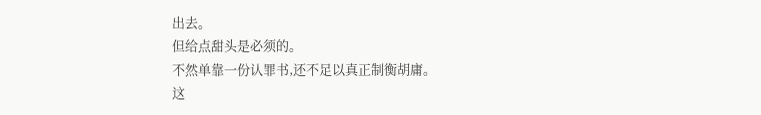出去。
但给点甜头是必须的。
不然单靠一份认罪书,还不足以真正制衡胡庸。
这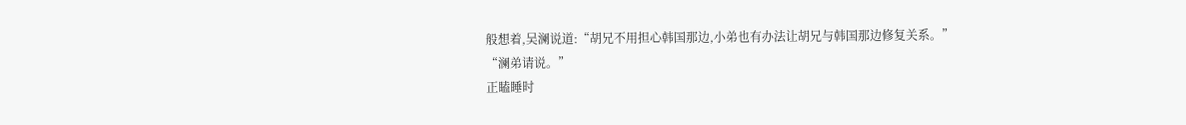般想着,吴澜说道:“胡兄不用担心韩国那边,小弟也有办法让胡兄与韩国那边修复关系。”
“澜弟请说。”
正瞌睡时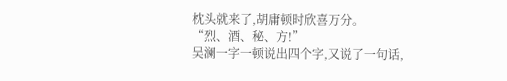枕头就来了,胡庸顿时欣喜万分。
“烈、酒、秘、方!”
吴澜一字一顿说出四个字,又说了一句话,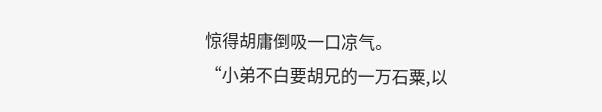惊得胡庸倒吸一口凉气。
“小弟不白要胡兄的一万石粟,以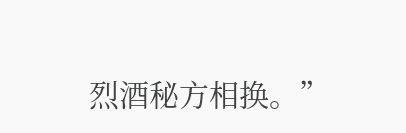烈酒秘方相换。”